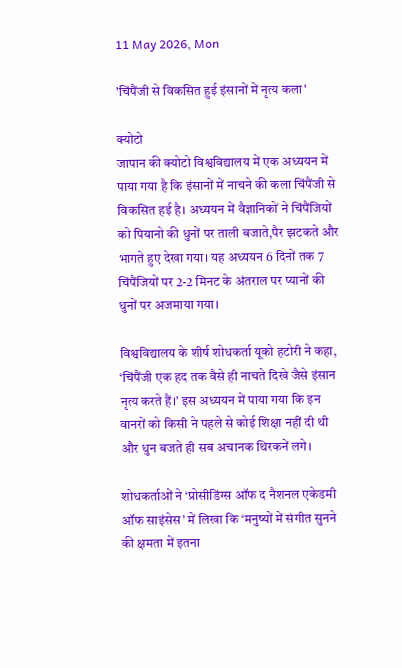11 May 2026, Mon

'चिंपैंजी से विकसित हुई इंसानों में नृत्य कला'

क्योटो
जापान की क्योटो विश्वविद्यालय में एक अध्ययन में पाया गया है कि इंसानों में नाचने की कला चिंपैंजी से विकसित हई है। अध्ययन में वैज्ञानिकों ने चिंपैंजियों को पियानो की धुनों पर ताली बजाते,पैर झटकते और भागते हुए देखा गया। यह अध्ययन 6 दिनों तक 7 चिंपैंजियों पर 2-2 मिनट के अंतराल पर प्यानों की धुनों पर अजमाया गया।

विश्वविद्यालय के शीर्ष शोधकर्ता यूको हटोरी ने कहा, ‘चिंपैंजी एक हद तक वैसे ही नाचते दिखे जैसे इंसान नृत्य करते हैं।’ इस अध्ययन में पाया गया कि इन वानरों को किसी ने पहले से कोई शिक्षा नहीं दी थी और धुन बजते ही सब अचानक थिरकनें लगे।

शोधकर्ताओं ने ‘प्रोसीडिंग्स ऑफ द नैशनल एकेडमी ऑफ साइंसेस’ में लिखा कि ‘मनुष्यों में संगीत सुनने की क्षमता में इतना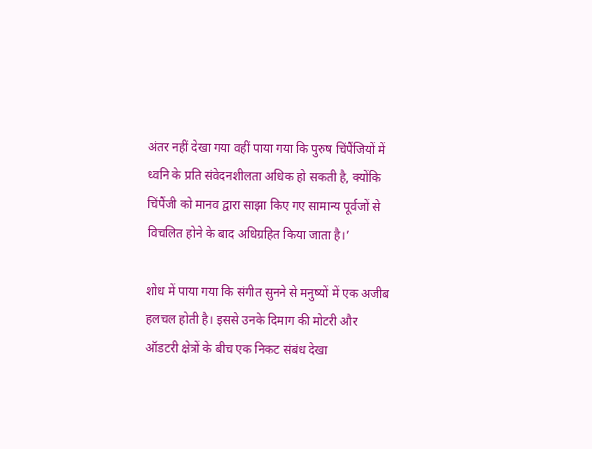अंतर नहीं देखा गया वहीं पाया गया कि पुरुष चिंपैंजियों में ध्वनि के प्रति संवेदनशीलता अधिक हो सकती है, क्योंकि चिंपैंजी को मानव द्वारा साझा किए गए सामान्य पूर्वजों से विचलित होने के बाद अधिग्रहित किया जाता है।’

शोध में पाया गया कि संगीत सुनने से मनुष्यों में एक अजीब हलचल होती है। इससे उनके दिमाग की मोटरी और ऑडटरी क्षेत्रों के बीच एक निकट संबंध देखा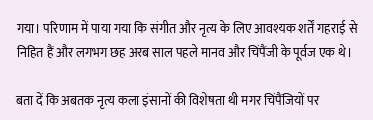गया। परिणाम में पाया गया कि संगीत और नृत्य के लिए आवश्यक शर्तें गहराई से निहित हैं और लगभग छह अरब साल पहले मानव और चिंपैंजी के पूर्वज एक थे।

बता दें कि अबतक नृत्य कला इंसानों की विशेषता थी मगर चिंपैंजियों पर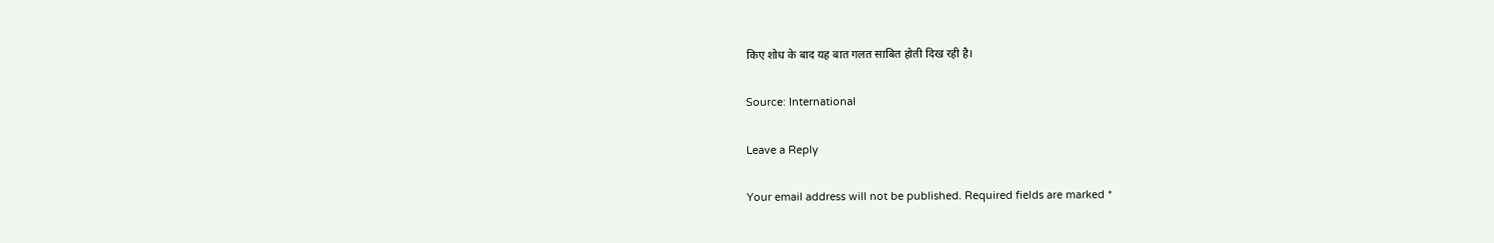किए शोध के बाद यह बात गलत साबित होती दिख रही है।

Source: International

Leave a Reply

Your email address will not be published. Required fields are marked *